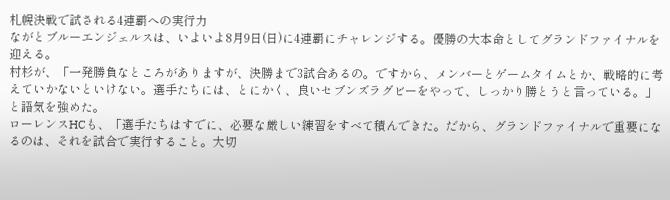札幌決戦で試される4連覇への実行力
ながとブルーエンジェルスは、いよいよ8月9日(日)に4連覇にチャレンジする。優勝の大本命としてグランドファイナルを迎える。
村杉が、「一発勝負なところがありますが、決勝まで3試合あるの。ですから、メンバーとゲームタイムとか、戦略的に考えていかないといけない。選手たちには、とにかく、良いセブンズラグビーをやって、しっかり勝とうと言っている。」と語気を強めた。
ローレンスHCも、「選手たちはすでに、必要な厳しい練習をすべて積んできた。だから、グランドファイナルで重要になるのは、それを試合で実行すること。大切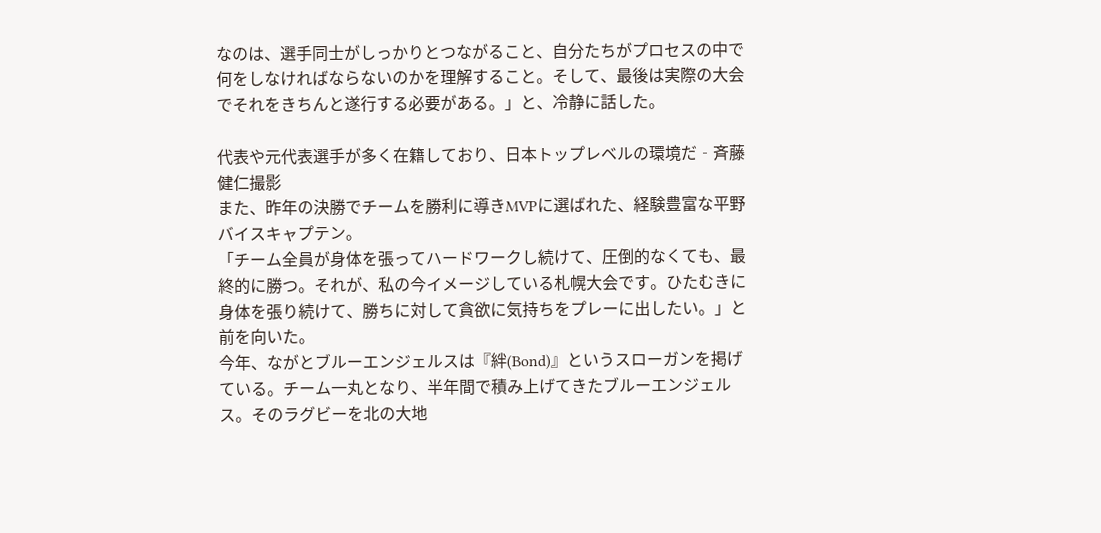なのは、選手同士がしっかりとつながること、自分たちがプロセスの中で何をしなければならないのかを理解すること。そして、最後は実際の大会でそれをきちんと遂行する必要がある。」と、冷静に話した。

代表や元代表選手が多く在籍しており、日本トップレベルの環境だ‐斉藤健仁撮影
また、昨年の決勝でチームを勝利に導きMVPに選ばれた、経験豊富な平野バイスキャプテン。
「チーム全員が身体を張ってハードワークし続けて、圧倒的なくても、最終的に勝つ。それが、私の今イメージしている札幌大会です。ひたむきに身体を張り続けて、勝ちに対して貪欲に気持ちをプレーに出したい。」と前を向いた。
今年、ながとブルーエンジェルスは『絆(Bond)』というスローガンを掲げている。チーム一丸となり、半年間で積み上げてきたブルーエンジェルス。そのラグビーを北の大地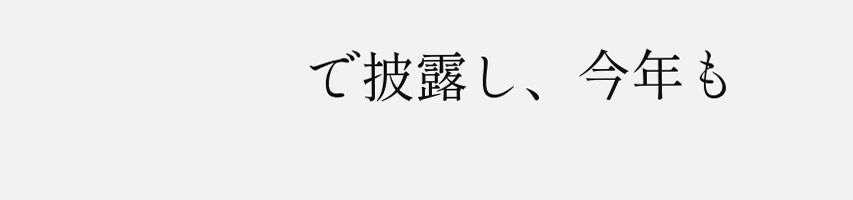で披露し、今年も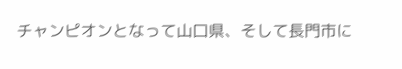チャンピオンとなって山口県、そして長門市に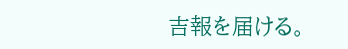吉報を届ける。